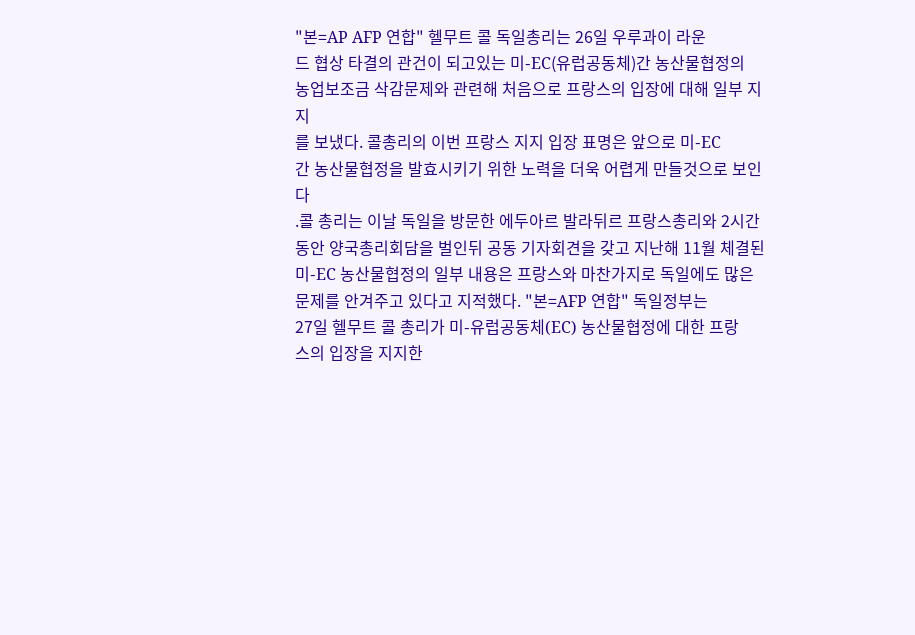"본=AP AFP 연합" 헬무트 콜 독일총리는 26일 우루과이 라운
드 협상 타결의 관건이 되고있는 미-EC(유럽공동체)간 농산물협정의
농업보조금 삭감문제와 관련해 처음으로 프랑스의 입장에 대해 일부 지지
를 보냈다. 콜총리의 이번 프랑스 지지 입장 표명은 앞으로 미-EC
간 농산물협정을 발효시키기 위한 노력을 더욱 어렵게 만들것으로 보인다
.콜 총리는 이날 독일을 방문한 에두아르 발라뒤르 프랑스총리와 2시간
동안 양국총리회담을 벌인뒤 공동 기자회견을 갖고 지난해 11월 체결된
미-EC 농산물협정의 일부 내용은 프랑스와 마찬가지로 독일에도 많은
문제를 안겨주고 있다고 지적했다. "본=AFP 연합" 독일정부는
27일 헬무트 콜 총리가 미-유럽공동체(EC) 농산물협정에 대한 프랑
스의 입장을 지지한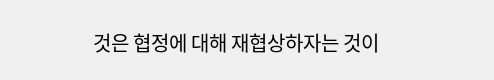것은 협정에 대해 재협상하자는 것이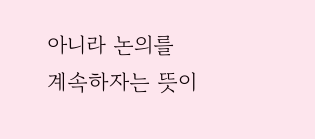아니라 논의를
계속하자는 뜻이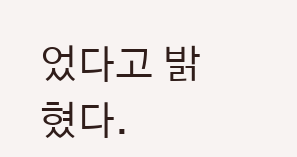었다고 밝혔다.